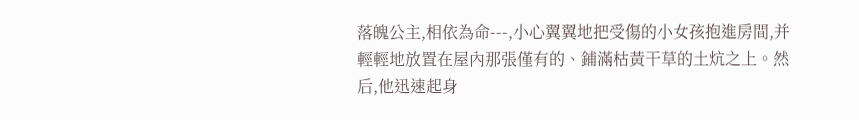落魄公主,相依為命---,小心翼翼地把受傷的小女孩抱進房間,并輕輕地放置在屋內那張僅有的、鋪滿枯黃干草的土炕之上。然后,他迅速起身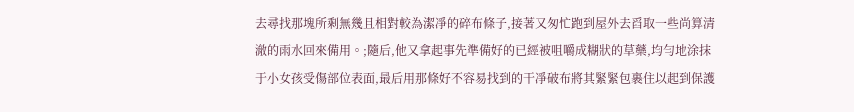去尋找那塊所剩無幾且相對較為潔凈的碎布條子,接著又匆忙跑到屋外去舀取一些尚算清澈的雨水回來備用。;隨后,他又拿起事先準備好的已經被咀嚼成糊狀的草藥,均勻地涂抹于小女孩受傷部位表面,最后用那條好不容易找到的干凈破布將其緊緊包裹住以起到保護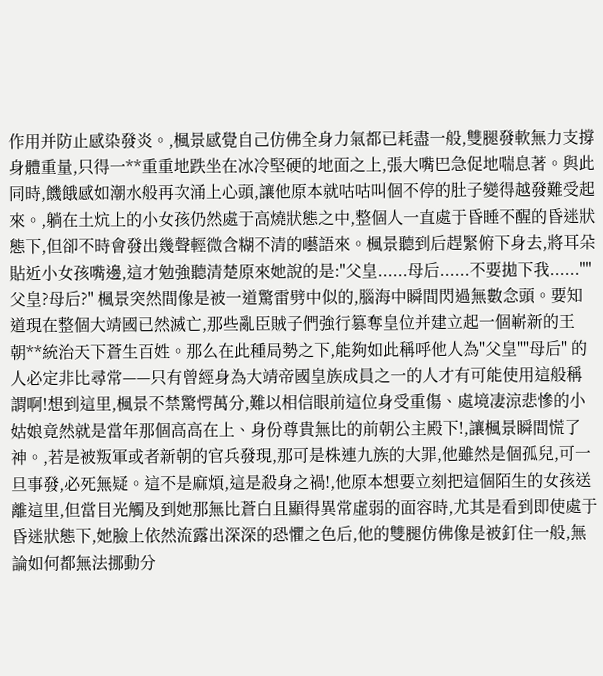作用并防止感染發炎。,楓景感覺自己仿佛全身力氣都已耗盡一般,雙腿發軟無力支撐身體重量,只得一**重重地跌坐在冰冷堅硬的地面之上,張大嘴巴急促地喘息著。與此同時,饑餓感如潮水般再次涌上心頭,讓他原本就咕咕叫個不停的肚子變得越發難受起來。,躺在土炕上的小女孩仍然處于高燒狀態之中,整個人一直處于昏睡不醒的昏迷狀態下,但卻不時會發出幾聲輕微含糊不清的囈語來。楓景聽到后趕緊俯下身去,將耳朵貼近小女孩嘴邊,這才勉強聽清楚原來她說的是:"父皇......母后......不要拋下我......""父皇?母后?" 楓景突然間像是被一道驚雷劈中似的,腦海中瞬間閃過無數念頭。要知道現在整個大靖國已然滅亡,那些亂臣賊子們強行篡奪皇位并建立起一個嶄新的王朝**統治天下蒼生百姓。那么在此種局勢之下,能夠如此稱呼他人為"父皇""母后" 的人必定非比尋常——只有曾經身為大靖帝國皇族成員之一的人才有可能使用這般稱謂啊!想到這里,楓景不禁驚愕萬分,難以相信眼前這位身受重傷、處境凄涼悲慘的小姑娘竟然就是當年那個高高在上、身份尊貴無比的前朝公主殿下!,讓楓景瞬間慌了神。,若是被叛軍或者新朝的官兵發現,那可是株連九族的大罪,他雖然是個孤兒,可一旦事發,必死無疑。這不是麻煩,這是殺身之禍!,他原本想要立刻把這個陌生的女孩送離這里,但當目光觸及到她那無比蒼白且顯得異常虛弱的面容時,尤其是看到即使處于昏迷狀態下,她臉上依然流露出深深的恐懼之色后,他的雙腿仿佛像是被釘住一般,無論如何都無法挪動分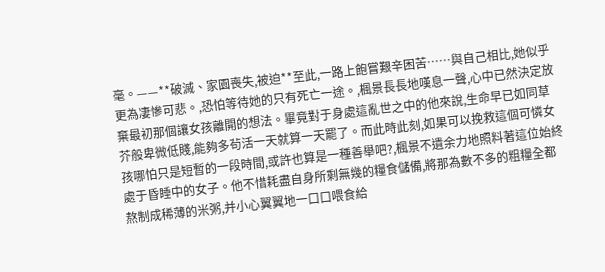毫。——**破滅、家園喪失,被迫**至此,一路上飽嘗艱辛困苦……與自己相比,她似乎更為凄慘可悲。,恐怕等待她的只有死亡一途。,楓景長長地嘆息一聲,心中已然決定放棄最初那個讓女孩離開的想法。畢竟對于身處這亂世之中的他來說,生命早已如同草芥般卑微低賤,能夠多茍活一天就算一天罷了。而此時此刻,如果可以挽救這個可憐女孩哪怕只是短暫的一段時間,或許也算是一種善舉吧?,楓景不遺余力地照料著這位始終處于昏睡中的女子。他不惜耗盡自身所剩無幾的糧食儲備,將那為數不多的粗糧全都熬制成稀薄的米粥,并小心翼翼地一口口喂食給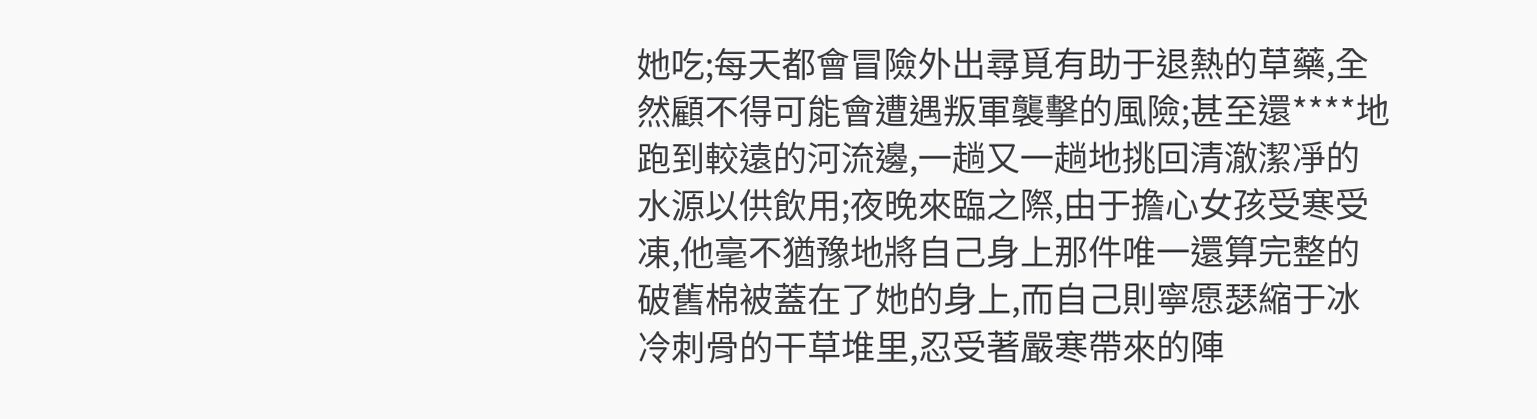她吃;每天都會冒險外出尋覓有助于退熱的草藥,全然顧不得可能會遭遇叛軍襲擊的風險;甚至還****地跑到較遠的河流邊,一趟又一趟地挑回清澈潔凈的水源以供飲用;夜晚來臨之際,由于擔心女孩受寒受凍,他毫不猶豫地將自己身上那件唯一還算完整的破舊棉被蓋在了她的身上,而自己則寧愿瑟縮于冰冷刺骨的干草堆里,忍受著嚴寒帶來的陣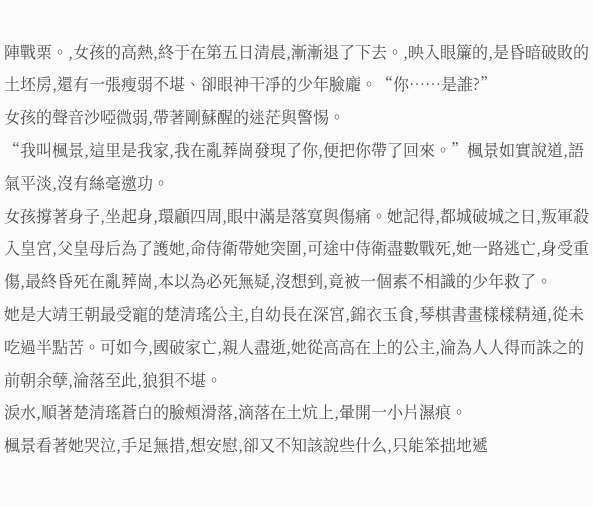陣戰栗。,女孩的高熱,終于在第五日清晨,漸漸退了下去。,映入眼簾的,是昏暗破敗的土坯房,還有一張瘦弱不堪、卻眼神干凈的少年臉龐。“你……是誰?”
女孩的聲音沙啞微弱,帶著剛蘇醒的迷茫與警惕。
“我叫楓景,這里是我家,我在亂葬崗發現了你,便把你帶了回來。”楓景如實說道,語氣平淡,沒有絲毫邀功。
女孩撐著身子,坐起身,環顧四周,眼中滿是落寞與傷痛。她記得,都城破城之日,叛軍殺入皇宮,父皇母后為了護她,命侍衛帶她突圍,可途中侍衛盡數戰死,她一路逃亡,身受重傷,最終昏死在亂葬崗,本以為必死無疑,沒想到,竟被一個素不相識的少年救了。
她是大靖王朝最受寵的楚清瑤公主,自幼長在深宮,錦衣玉食,琴棋書畫樣樣精通,從未吃過半點苦。可如今,國破家亡,親人盡逝,她從高高在上的公主,淪為人人得而誅之的前朝余孽,淪落至此,狼狽不堪。
淚水,順著楚清瑤蒼白的臉頰滑落,滴落在土炕上,暈開一小片濕痕。
楓景看著她哭泣,手足無措,想安慰,卻又不知該說些什么,只能笨拙地遞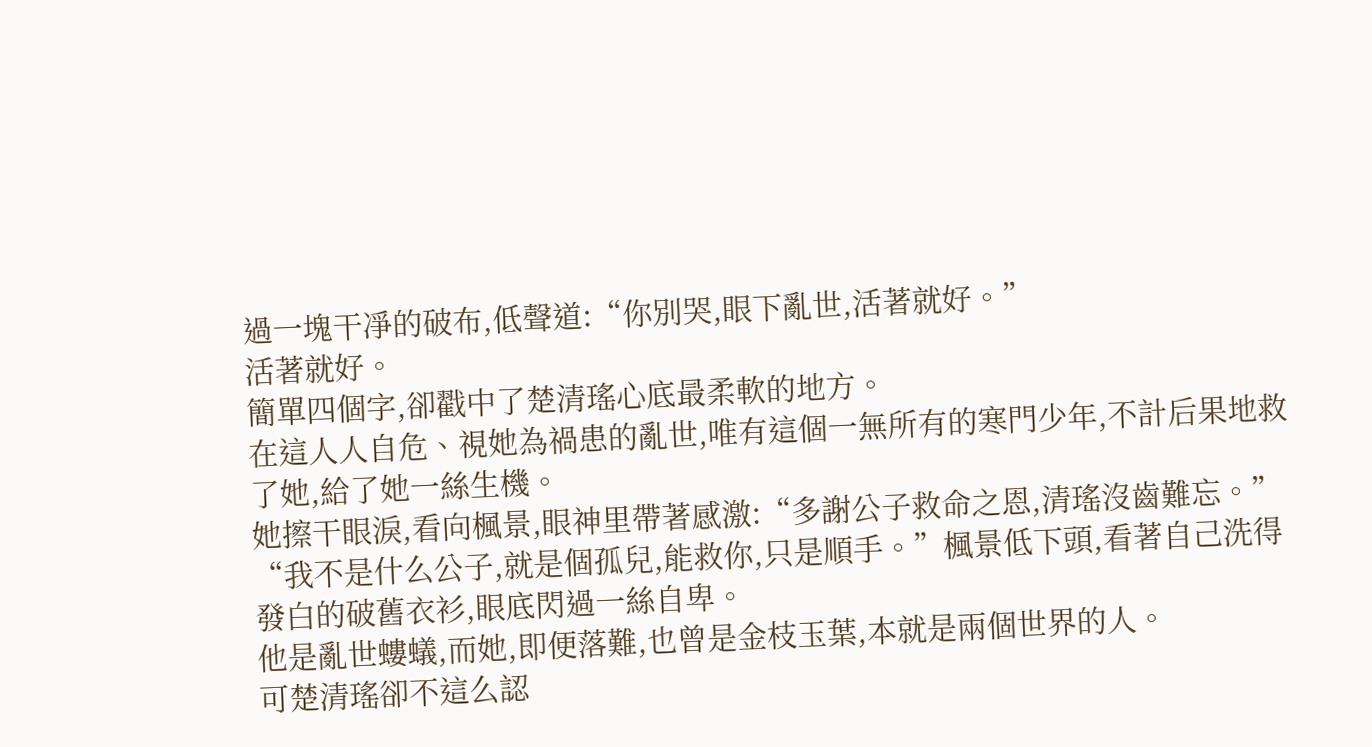過一塊干凈的破布,低聲道:“你別哭,眼下亂世,活著就好。”
活著就好。
簡單四個字,卻戳中了楚清瑤心底最柔軟的地方。
在這人人自危、視她為禍患的亂世,唯有這個一無所有的寒門少年,不計后果地救了她,給了她一絲生機。
她擦干眼淚,看向楓景,眼神里帶著感激:“多謝公子救命之恩,清瑤沒齒難忘。”
“我不是什么公子,就是個孤兒,能救你,只是順手。”楓景低下頭,看著自己洗得發白的破舊衣衫,眼底閃過一絲自卑。
他是亂世螻蟻,而她,即便落難,也曾是金枝玉葉,本就是兩個世界的人。
可楚清瑤卻不這么認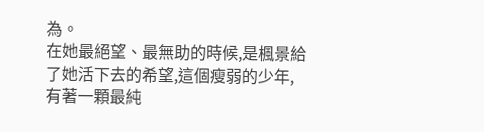為。
在她最絕望、最無助的時候,是楓景給了她活下去的希望,這個瘦弱的少年,有著一顆最純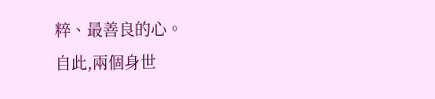粹、最善良的心。
自此,兩個身世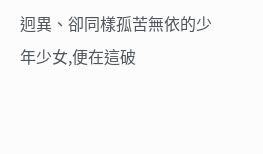迥異、卻同樣孤苦無依的少年少女,便在這破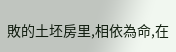敗的土坯房里,相依為命,在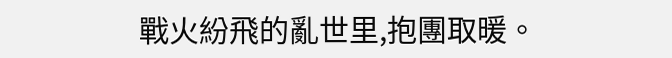戰火紛飛的亂世里,抱團取暖。